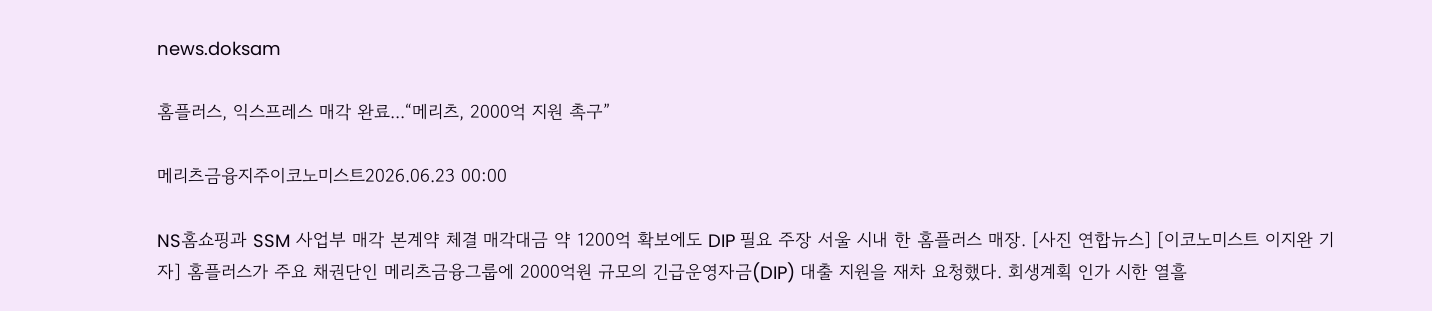news.doksam

홈플러스, 익스프레스 매각 완료...“메리츠, 2000억 지원 촉구”

메리츠금융지주이코노미스트2026.06.23 00:00

NS홈쇼핑과 SSM 사업부 매각 본계약 체결 매각대금 약 1200억 확보에도 DIP 필요 주장 서울 시내 한 홈플러스 매장. [사진 연합뉴스] [이코노미스트 이지완 기자] 홈플러스가 주요 채권단인 메리츠금융그룹에 2000억원 규모의 긴급운영자금(DIP) 대출 지원을 재차 요청했다. 회생계획 인가 시한 열흘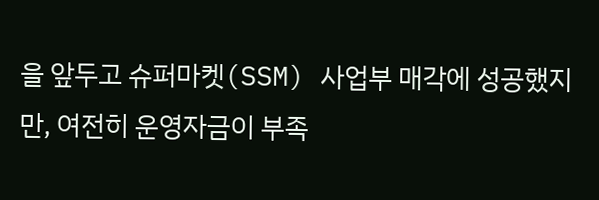을 앞두고 슈퍼마켓(SSM) 사업부 매각에 성공했지만, 여전히 운영자금이 부족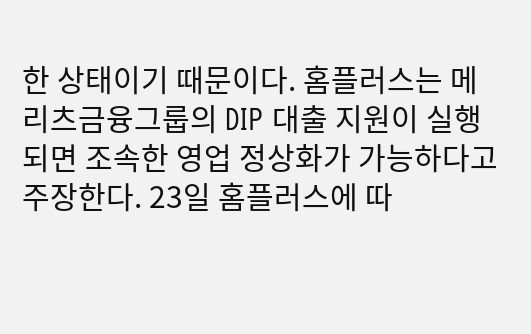한 상태이기 때문이다. 홈플러스는 메리츠금융그룹의 DIP 대출 지원이 실행되면 조속한 영업 정상화가 가능하다고 주장한다. 23일 홈플러스에 따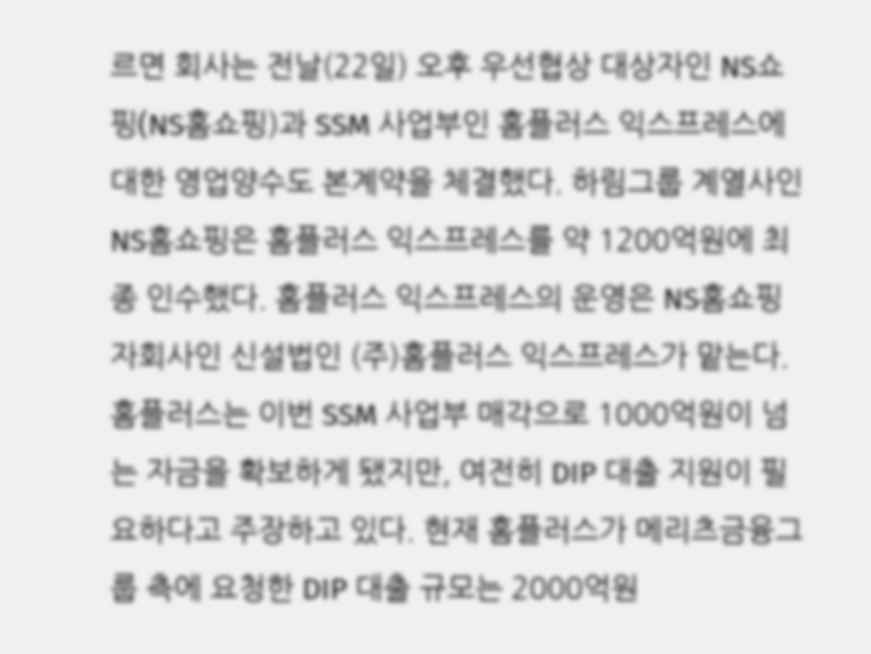르면 회사는 전날(22일) 오후 우선협상 대상자인 NS쇼핑(NS홈쇼핑)과 SSM 사업부인 홈플러스 익스프레스에 대한 영업양수도 본계약을 체결했다. 하림그룹 계열사인 NS홈쇼핑은 홈플러스 익스프레스를 약 1200억원에 최종 인수했다. 홈플러스 익스프레스의 운영은 NS홈쇼핑 자회사인 신설법인 (주)홈플러스 익스프레스가 맡는다. 홈플러스는 이번 SSM 사업부 매각으로 1000억원이 넘는 자금을 확보하게 됐지만, 여전히 DIP 대출 지원이 필요하다고 주장하고 있다. 현재 홈플러스가 메리츠금융그룹 측에 요청한 DIP 대출 규모는 2000억원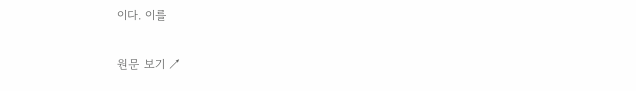이다. 이를

원문 보기 ↗